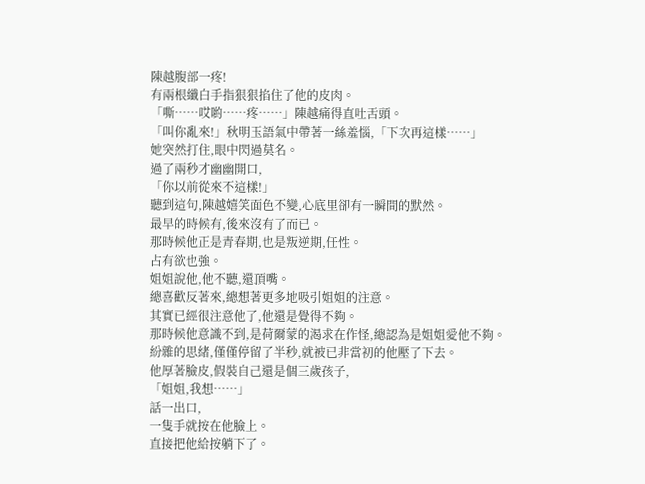陳越腹部一疼!
有兩根纖白手指狠狠掐住了他的皮肉。
「嘶……哎喲……疼……」陳越痛得直吐舌頭。
「叫你亂來!」秋明玉語氣中帶著一絲羞惱,「下次再這樣……」
她突然打住,眼中閃過莫名。
過了兩秒才幽幽開口,
「你以前從來不這樣!」
聽到這句,陳越嬉笑面色不變,心底里卻有一瞬間的默然。
最早的時候有,後來沒有了而已。
那時候他正是青春期,也是叛逆期,任性。
占有欲也強。
姐姐說他,他不聽,還頂嘴。
總喜歡反著來,總想著更多地吸引姐姐的注意。
其實已經很注意他了,他還是覺得不夠。
那時候他意識不到,是荷爾蒙的渴求在作怪,總認為是姐姐愛他不夠。
紛雜的思緒,僅僅停留了半秒,就被已非當初的他壓了下去。
他厚著臉皮,假裝自己還是個三歲孩子,
「姐姐,我想……」
話一出口,
一隻手就按在他臉上。
直接把他給按躺下了。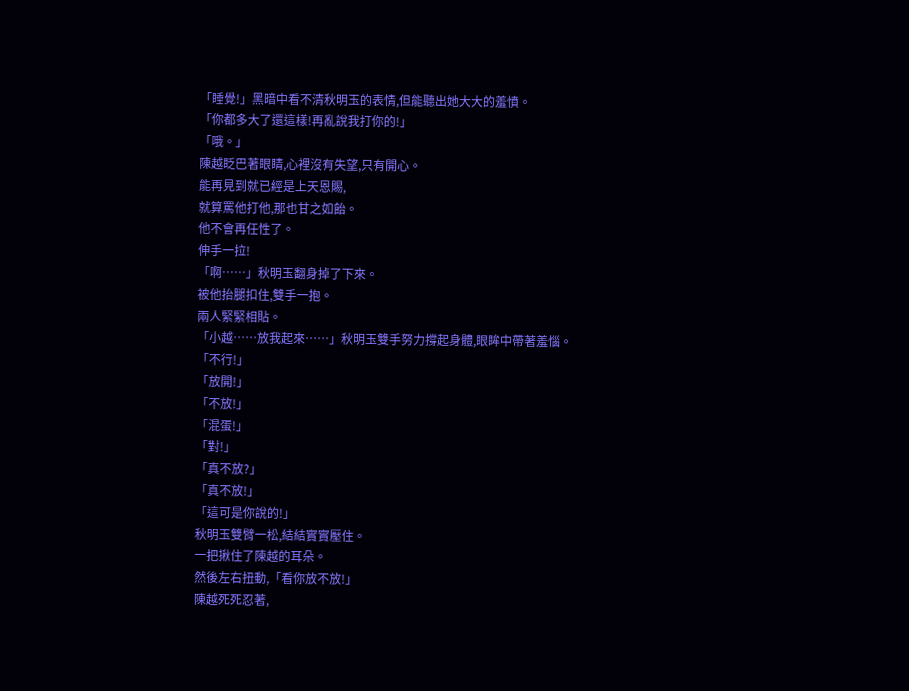「睡覺!」黑暗中看不清秋明玉的表情,但能聽出她大大的羞憤。
「你都多大了還這樣!再亂說我打你的!」
「哦。」
陳越眨巴著眼睛,心裡沒有失望,只有開心。
能再見到就已經是上天恩賜,
就算罵他打他,那也甘之如飴。
他不會再任性了。
伸手一拉!
「啊……」秋明玉翻身掉了下來。
被他抬腿扣住,雙手一抱。
兩人緊緊相貼。
「小越……放我起來……」秋明玉雙手努力撐起身體,眼眸中帶著羞惱。
「不行!」
「放開!」
「不放!」
「混蛋!」
「對!」
「真不放?」
「真不放!」
「這可是你說的!」
秋明玉雙臂一松,結結實實壓住。
一把揪住了陳越的耳朵。
然後左右扭動,「看你放不放!」
陳越死死忍著,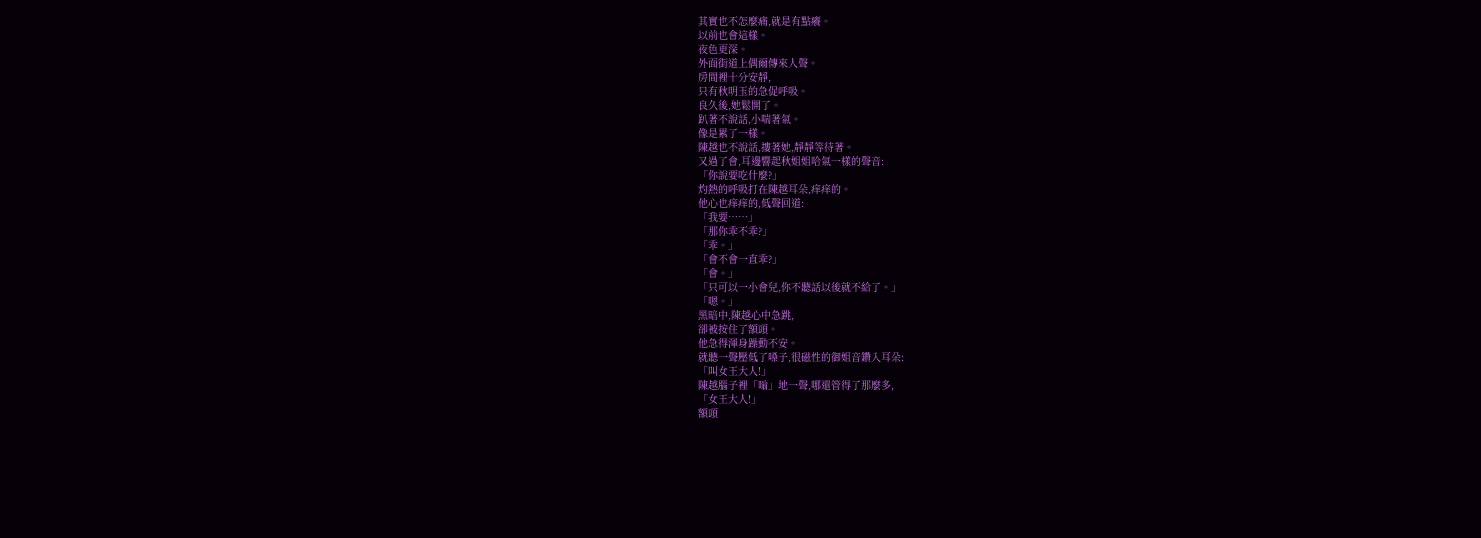其實也不怎麼痛,就是有點癢。
以前也會這樣。
夜色更深。
外面街道上偶爾傳來人聲。
房間裡十分安靜,
只有秋明玉的急促呼吸。
良久後,她鬆開了。
趴著不說話,小喘著氣。
像是累了一樣。
陳越也不說話,摟著她,靜靜等待著。
又過了會,耳邊響起秋姐姐哈氣一樣的聲音:
「你說要吃什麼?」
灼熱的呼吸打在陳越耳朵,痒痒的。
他心也痒痒的,低聲回道:
「我要……」
「那你乖不乖?」
「乖。」
「會不會一直乖?」
「會。」
「只可以一小會兒,你不聽話以後就不給了。」
「嗯。」
黑暗中,陳越心中急跳,
卻被按住了額頭。
他急得渾身躁動不安。
就聽一聲壓低了嗓子,很磁性的御姐音鑽入耳朵:
「叫女王大人!」
陳越腦子裡「嗡」地一聲,哪還管得了那麼多,
「女王大人!」
額頭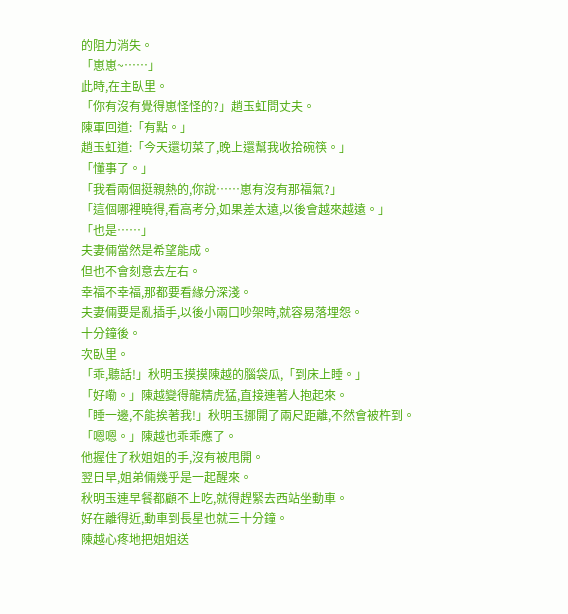的阻力消失。
「崽崽~……」
此時,在主臥里。
「你有沒有覺得崽怪怪的?」趙玉虹問丈夫。
陳軍回道:「有點。」
趙玉虹道:「今天還切菜了,晚上還幫我收拾碗筷。」
「懂事了。」
「我看兩個挺親熱的,你說……崽有沒有那福氣?」
「這個哪裡曉得,看高考分,如果差太遠,以後會越來越遠。」
「也是……」
夫妻倆當然是希望能成。
但也不會刻意去左右。
幸福不幸福,那都要看緣分深淺。
夫妻倆要是亂插手,以後小兩口吵架時,就容易落埋怨。
十分鐘後。
次臥里。
「乖,聽話!」秋明玉摸摸陳越的腦袋瓜,「到床上睡。」
「好嘞。」陳越變得龍精虎猛,直接連著人抱起來。
「睡一邊,不能挨著我!」秋明玉挪開了兩尺距離,不然會被杵到。
「嗯嗯。」陳越也乖乖應了。
他握住了秋姐姐的手,沒有被甩開。
翌日早,姐弟倆幾乎是一起醒來。
秋明玉連早餐都顧不上吃,就得趕緊去西站坐動車。
好在離得近,動車到長星也就三十分鐘。
陳越心疼地把姐姐送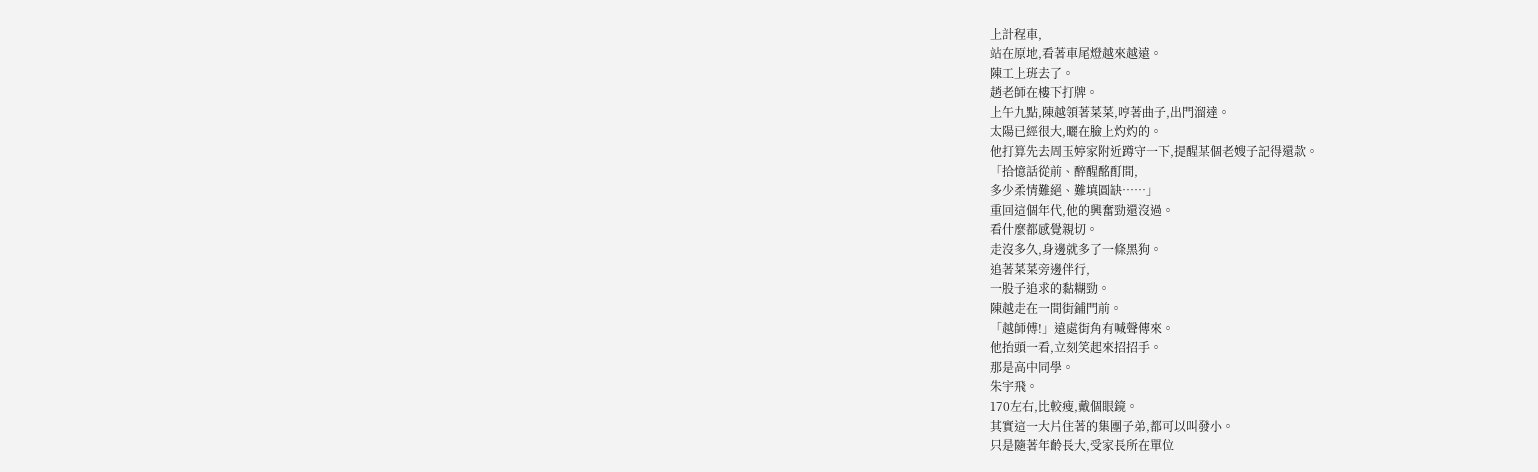上計程車,
站在原地,看著車尾燈越來越遠。
陳工上班去了。
趙老師在樓下打牌。
上午九點,陳越領著菜菜,哼著曲子,出門溜達。
太陽已經很大,曬在臉上灼灼的。
他打算先去周玉婷家附近蹲守一下,提醒某個老嫂子記得還款。
「拾憶話從前、醉醒酩酊間,
多少柔情難絕、難填圓缺……」
重回這個年代,他的興奮勁還沒過。
看什麼都感覺親切。
走沒多久,身邊就多了一條黑狗。
追著菜菜旁邊伴行,
一股子追求的黏糊勁。
陳越走在一間街鋪門前。
「越師傅!」遠處街角有喊聲傳來。
他抬頭一看,立刻笑起來招招手。
那是高中同學。
朱宇飛。
170左右,比較瘦,戴個眼鏡。
其實這一大片住著的集團子弟,都可以叫發小。
只是隨著年齡長大,受家長所在單位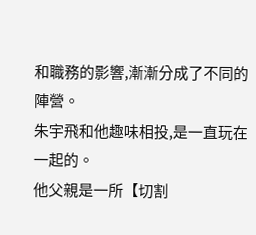和職務的影響,漸漸分成了不同的陣營。
朱宇飛和他趣味相投,是一直玩在一起的。
他父親是一所【切割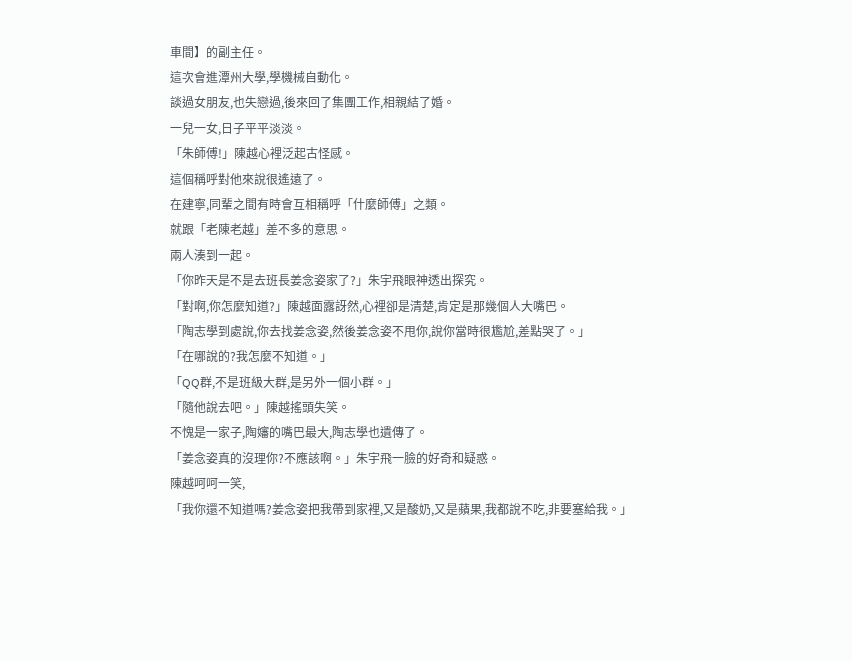車間】的副主任。
這次會進潭州大學,學機械自動化。
談過女朋友,也失戀過,後來回了集團工作,相親結了婚。
一兒一女,日子平平淡淡。
「朱師傅!」陳越心裡泛起古怪感。
這個稱呼對他來說很遙遠了。
在建寧,同輩之間有時會互相稱呼「什麼師傅」之類。
就跟「老陳老越」差不多的意思。
兩人湊到一起。
「你昨天是不是去班長姜念姿家了?」朱宇飛眼神透出探究。
「對啊,你怎麼知道?」陳越面露訝然,心裡卻是清楚,肯定是那幾個人大嘴巴。
「陶志學到處說,你去找姜念姿,然後姜念姿不甩你,說你當時很尷尬,差點哭了。」
「在哪說的?我怎麼不知道。」
「QQ群,不是班級大群,是另外一個小群。」
「隨他說去吧。」陳越搖頭失笑。
不愧是一家子,陶嬸的嘴巴最大,陶志學也遺傳了。
「姜念姿真的沒理你?不應該啊。」朱宇飛一臉的好奇和疑惑。
陳越呵呵一笑,
「我你還不知道嗎?姜念姿把我帶到家裡,又是酸奶,又是蘋果,我都說不吃,非要塞給我。」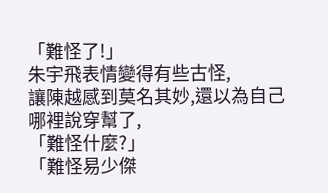「難怪了!」
朱宇飛表情變得有些古怪,
讓陳越感到莫名其妙,還以為自己哪裡說穿幫了,
「難怪什麼?」
「難怪易少傑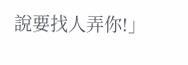說要找人弄你!」